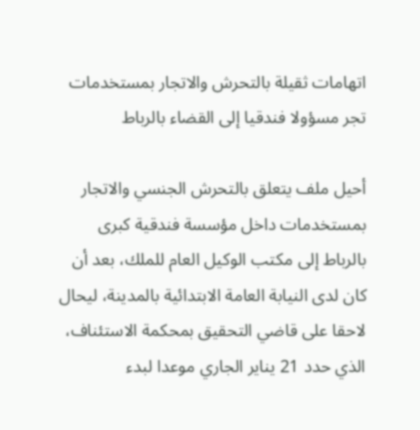اتهامات ثقيلة بالتحرش والاتجار بمستخدمات تجر مسؤولا فندقيا إلى القضاء بالرباط

أحيل ملف يتعلق بالتحرش الجنسي والاتجار بمستخدمات داخل مؤسسة فندقية كبرى بالرباط إلى مكتب الوكيل العام للملك، بعد أن كان لدى النيابة العامة الابتدائية بالمدينة، ليحال لاحقا على قاضي التحقيق بمحكمة الاستئناف، الذي حدد 21 يناير الجاري موعدا لبدء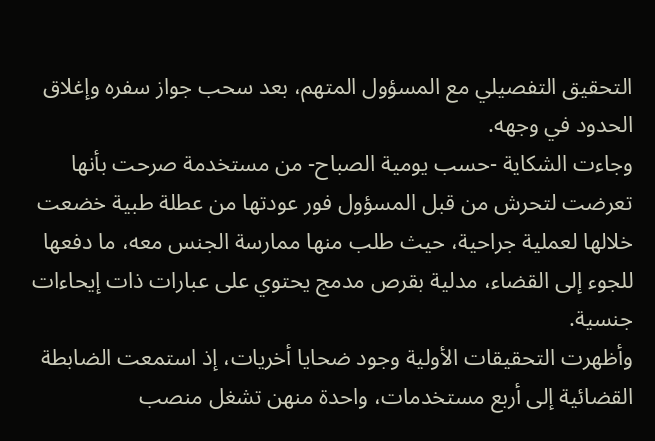التحقيق التفصيلي مع المسؤول المتهم، بعد سحب جواز سفره وإغلاق الحدود في وجهه.
وجاءت الشكاية -حسب يومية الصباح- من مستخدمة صرحت بأنها تعرضت لتحرش من قبل المسؤول فور عودتها من عطلة طبية خضعت خلالها لعملية جراحية، حيث طلب منها ممارسة الجنس معه، ما دفعها للجوء إلى القضاء، مدلية بقرص مدمج يحتوي على عبارات ذات إيحاءات جنسية.
وأظهرت التحقيقات الأولية وجود ضحايا أخريات، إذ استمعت الضابطة القضائية إلى أربع مستخدمات، واحدة منهن تشغل منصب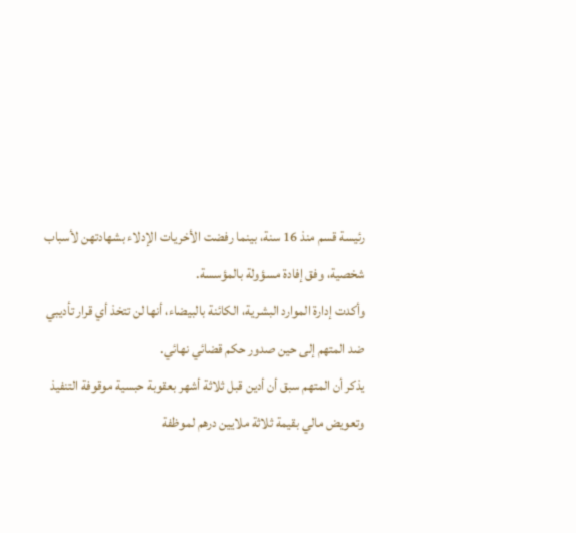رئيسة قسم منذ 16 سنة، بينما رفضت الأخريات الإدلاء بشهادتهن لأسباب شخصية، وفق إفادة مسؤولة بالمؤسسة.
وأكدت إدارة الموارد البشرية، الكائنة بالبيضاء، أنها لن تتخذ أي قرار تأديبي ضد المتهم إلى حين صدور حكم قضائي نهائي.
يذكر أن المتهم سبق أن أدين قبل ثلاثة أشهر بعقوبة حبسية موقوفة التنفيذ وتعويض مالي بقيمة ثلاثة ملايين درهم لموظفة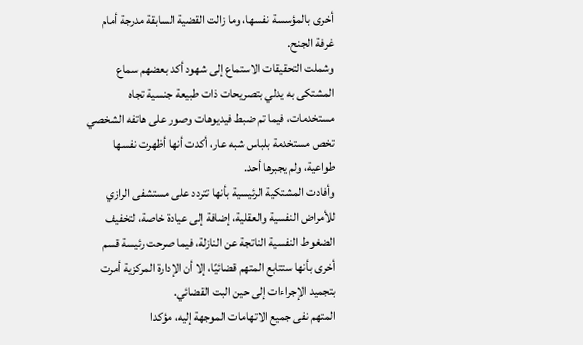أخرى بالمؤسسة نفسها، وما زالت القضية السابقة مدرجة أمام غرفة الجنح.
وشملت التحقيقات الاستماع إلى شهود أكد بعضهم سماع المشتكى به يدلي بتصريحات ذات طبيعة جنسية تجاه مستخدمات، فيما تم ضبط فيديوهات وصور على هاتفه الشخصي تخص مستخدمة بلباس شبه عار، أكدت أنها أظهرت نفسها طواعية، ولم يجبرها أحد.
وأفادت المشتكية الرئيسية بأنها تتردد على مستشفى الرازي للأمراض النفسية والعقلية، إضافة إلى عيادة خاصة، لتخفيف الضغوط النفسية الناتجة عن النازلة، فيما صرحت رئيسة قسم أخرى بأنها ستتابع المتهم قضائيًا، إلا أن الإدارة المركزية أمرت بتجميد الإجراءات إلى حين البت القضائي.
المتهم نفى جميع الاتهامات الموجهة إليه، مؤكدا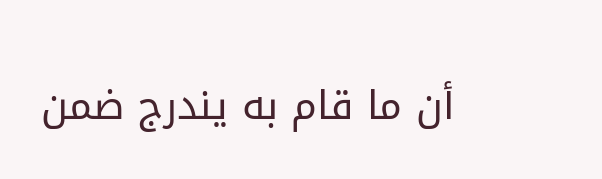أن ما قام به يندرج ضمن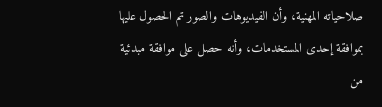صلاحياته المهنية، وأن الفيديوهات والصور تم الحصول عليها بموافقة إحدى المستخدمات، وأنه حصل على موافقة مبدئية من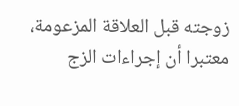زوجته قبل العلاقة المزعومة، معتبرا أن إجراءات الزج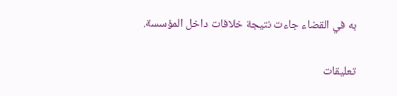به في القضاء جاءت نتيجة خلافات داخل المؤسسة.

تعليقات